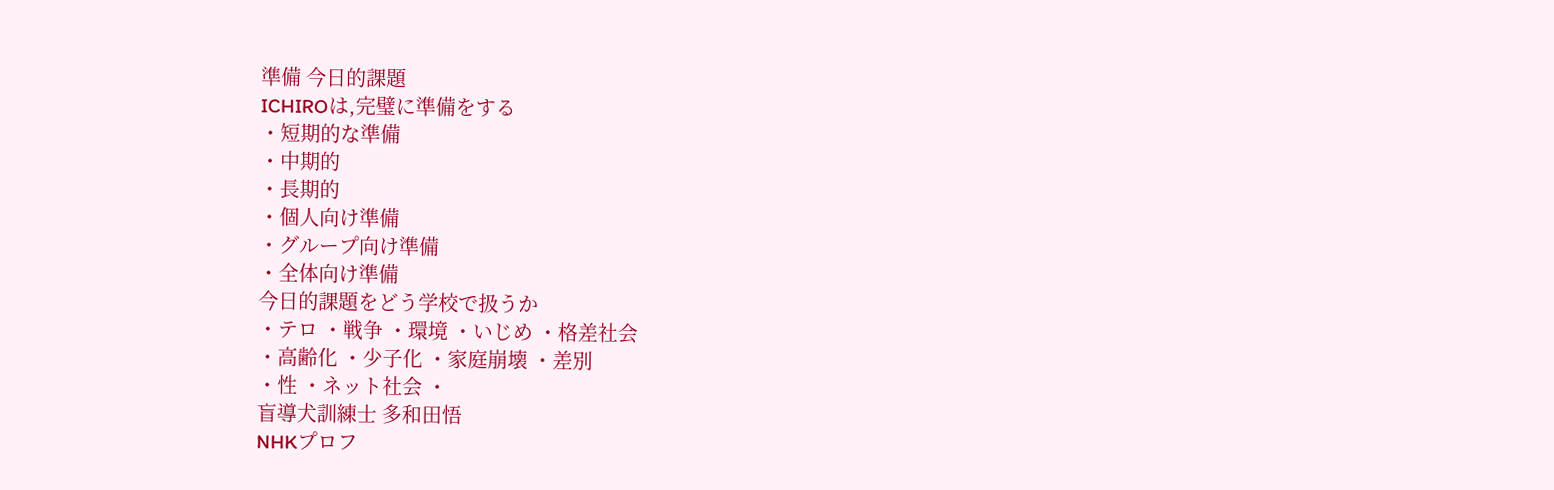準備 今日的課題
ICHIROは,完璧に準備をする
・短期的な準備
・中期的
・長期的
・個人向け準備
・グループ向け準備
・全体向け準備
今日的課題をどう学校で扱うか
・テロ ・戦争 ・環境 ・いじめ ・格差社会
・高齢化 ・少子化 ・家庭崩壊 ・差別
・性 ・ネット社会 ・
盲導犬訓練士 多和田悟
NHKプロフ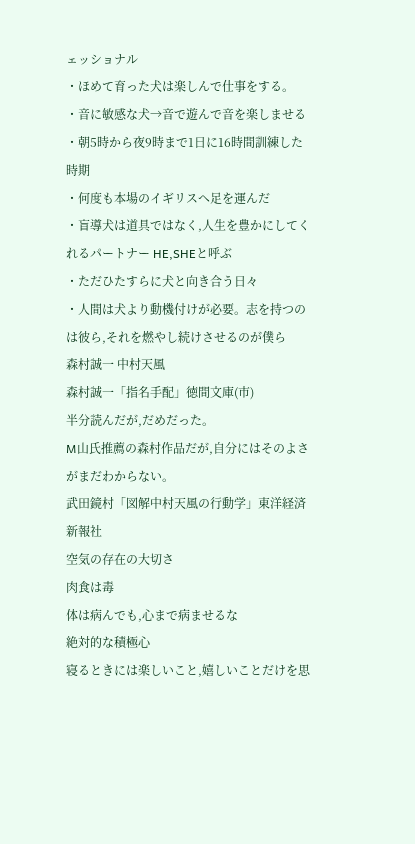ェッショナル
・ほめて育った犬は楽しんで仕事をする。
・音に敏感な犬→音で遊んで音を楽しませる
・朝5時から夜9時まで1日に16時間訓練した時期
・何度も本場のイギリスへ足を運んだ
・盲導犬は道具ではなく,人生を豊かにしてくれるパートナー HE,SHEと呼ぶ
・ただひたすらに犬と向き合う日々
・人間は犬より動機付けが必要。志を持つのは彼ら,それを燃やし続けさせるのが僕ら
森村誠一 中村天風
森村誠一「指名手配」徳間文庫(市)
半分読んだが,だめだった。
M山氏推薦の森村作品だが,自分にはそのよさがまだわからない。
武田鏡村「図解中村天風の行動学」東洋経済新報社
空気の存在の大切さ
肉食は毒
体は病んでも,心まで病ませるな
絶対的な積極心
寝るときには楽しいこと,嬉しいことだけを思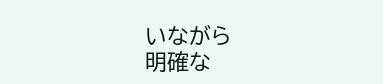いながら
明確な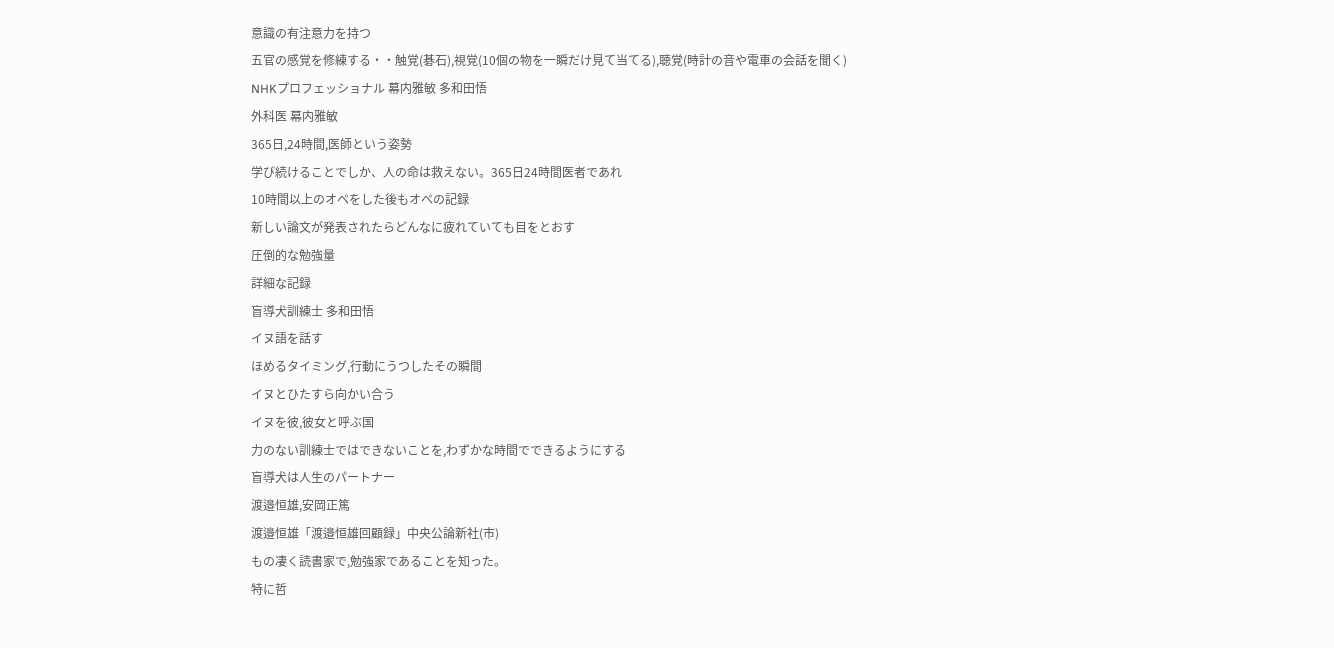意識の有注意力を持つ
五官の感覚を修練する・・触覚(碁石),視覚(10個の物を一瞬だけ見て当てる),聴覚(時計の音や電車の会話を聞く)
NHKプロフェッショナル 幕内雅敏 多和田悟
外科医 幕内雅敏
365日,24時間,医師という姿勢
学び続けることでしか、人の命は救えない。365日24時間医者であれ
10時間以上のオペをした後もオペの記録
新しい論文が発表されたらどんなに疲れていても目をとおす
圧倒的な勉強量
詳細な記録
盲導犬訓練士 多和田悟
イヌ語を話す
ほめるタイミング,行動にうつしたその瞬間
イヌとひたすら向かい合う
イヌを彼,彼女と呼ぶ国
力のない訓練士ではできないことを,わずかな時間でできるようにする
盲導犬は人生のパートナー
渡邉恒雄,安岡正篤
渡邉恒雄「渡邉恒雄回顧録」中央公論新社(市)
もの凄く読書家で,勉強家であることを知った。
特に哲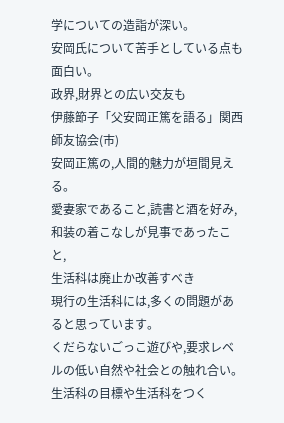学についての造詣が深い。
安岡氏について苦手としている点も面白い。
政界,財界との広い交友も
伊藤節子「父安岡正篤を語る」関西師友協会(市)
安岡正篤の,人間的魅力が垣間見える。
愛妻家であること,読書と酒を好み,和装の着こなしが見事であったこと,
生活科は廃止か改善すべき
現行の生活科には,多くの問題があると思っています。
くだらないごっこ遊びや,要求レベルの低い自然や社会との触れ合い。
生活科の目標や生活科をつく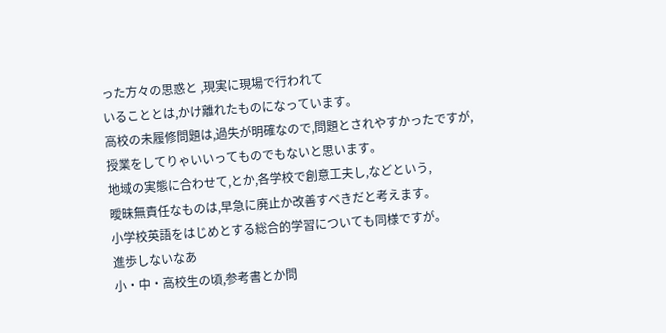った方々の思惑と ,現実に現場で行われて
いることとは,かけ離れたものになっています。
高校の未履修問題は,過失が明確なので,問題とされやすかったですが,
授業をしてりゃいいってものでもないと思います。
地域の実態に合わせて,とか,各学校で創意工夫し,などという,
曖昧無責任なものは,早急に廃止か改善すべきだと考えます。
小学校英語をはじめとする総合的学習についても同様ですが。
進歩しないなあ
小・中・高校生の頃,参考書とか問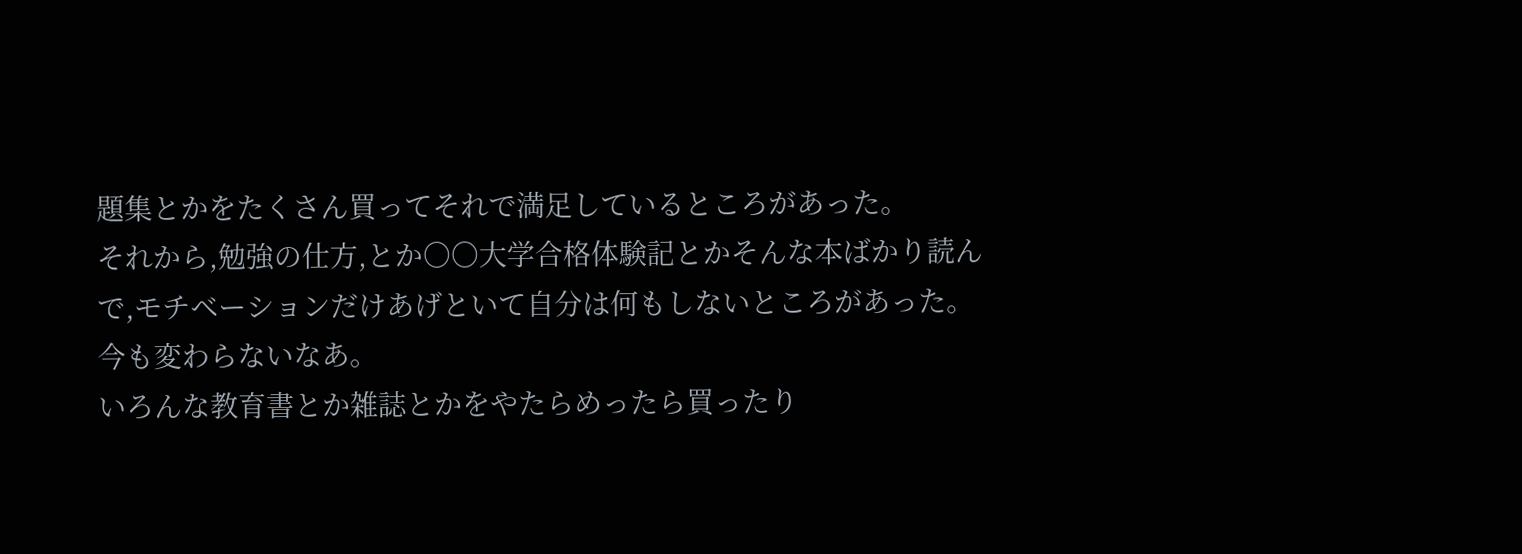題集とかをたくさん買ってそれで満足しているところがあった。
それから,勉強の仕方,とか○○大学合格体験記とかそんな本ばかり読んで,モチベーションだけあげといて自分は何もしないところがあった。
今も変わらないなあ。
いろんな教育書とか雑誌とかをやたらめったら買ったり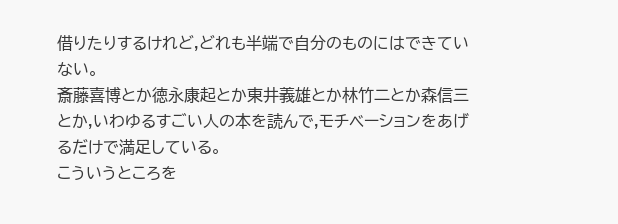借りたりするけれど,どれも半端で自分のものにはできていない。
斎藤喜博とか徳永康起とか東井義雄とか林竹二とか森信三とか,いわゆるすごい人の本を読んで,モチベーションをあげるだけで満足している。
こういうところを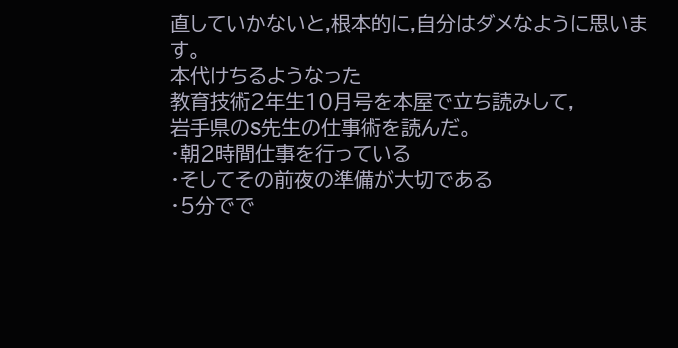直していかないと,根本的に,自分はダメなように思います。
本代けちるようなった
教育技術2年生10月号を本屋で立ち読みして,
岩手県のS先生の仕事術を読んだ。
・朝2時間仕事を行っている
・そしてその前夜の準備が大切である
・5分でで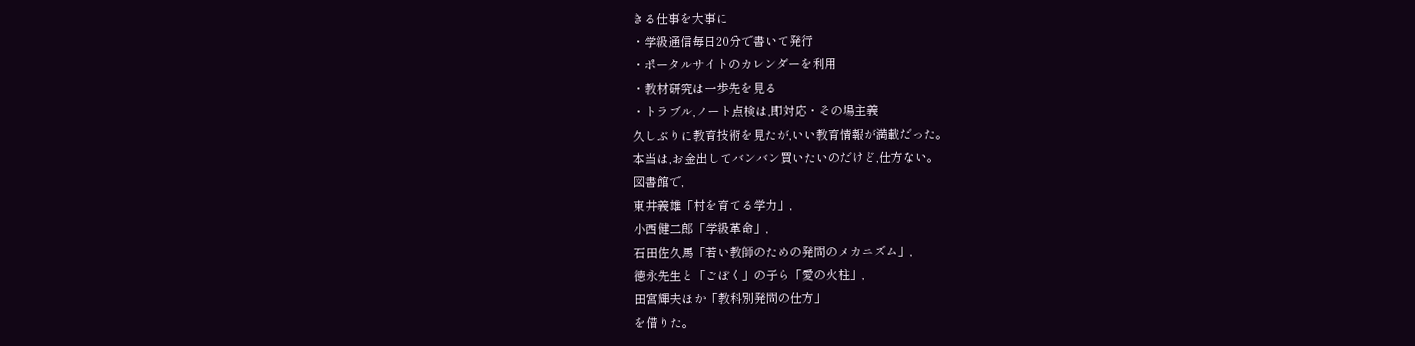きる仕事を大事に
・学級通信毎日20分で書いて発行
・ポータルサイトのカレンダーを利用
・教材研究は一歩先を見る
・トラブル,ノート点検は,即対応・その場主義
久しぶりに教育技術を見たが,いい教育情報が満載だった。
本当は,お金出してバンバン買いたいのだけど,仕方ない。
図書館で,
東井義雄「村を育てる学力」,
小西健二郎「学級革命」,
石田佐久馬「若い教師のための発問のメカニズム」,
徳永先生と「ごぼく」の子ら「愛の火柱」,
田宮輝夫ほか「教科別発問の仕方」
を借りた。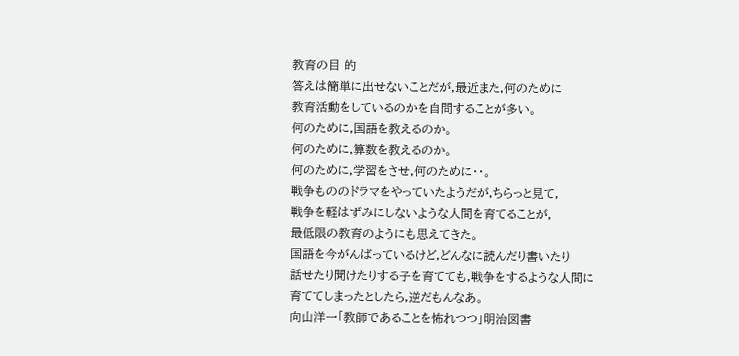教育の目 的
答えは簡単に出せないことだが,最近また,何のために
教育活動をしているのかを自問することが多い。
何のために,国語を教えるのか。
何のために,算数を教えるのか。
何のために,学習をさせ,何のために・・。
戦争もののドラマをやっていたようだが,ちらっと見て,
戦争を軽はずみにしないような人間を育てることが,
最低限の教育のようにも思えてきた。
国語を今がんばっているけど,どんなに読んだり書いたり
話せたり聞けたりする子を育てても,戦争をするような人間に
育ててしまったとしたら,逆だもんなあ。
向山洋一「教師であることを怖れつつ」明治図書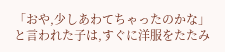「おや,少しあわてちゃったのかな」
と言われた子は,すぐに洋服をたたみ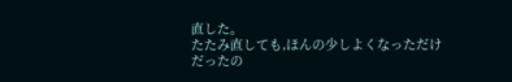直した。
たたみ直しても,ほんの少しよくなっただけだったの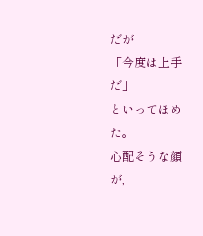だが
「今度は上手だ」
といってほめた。
心配そうな顔が,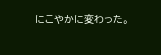にこやかに変わった。